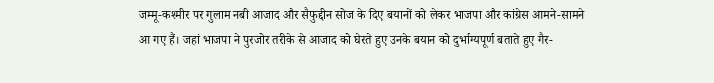जम्मू-कश्मीर पर गुलाम नबी आजाद और सैफुद्दीन सोज के दिए बयानों को लेकर भाजपा और कांग्रेस आमने-सामने आ गए हैं। जहां भाजपा ने पुरजोर तरीके से आजाद को घेरते हुए उनके बयान को दुर्भाग्यपूर्ण बताते हुए गैर-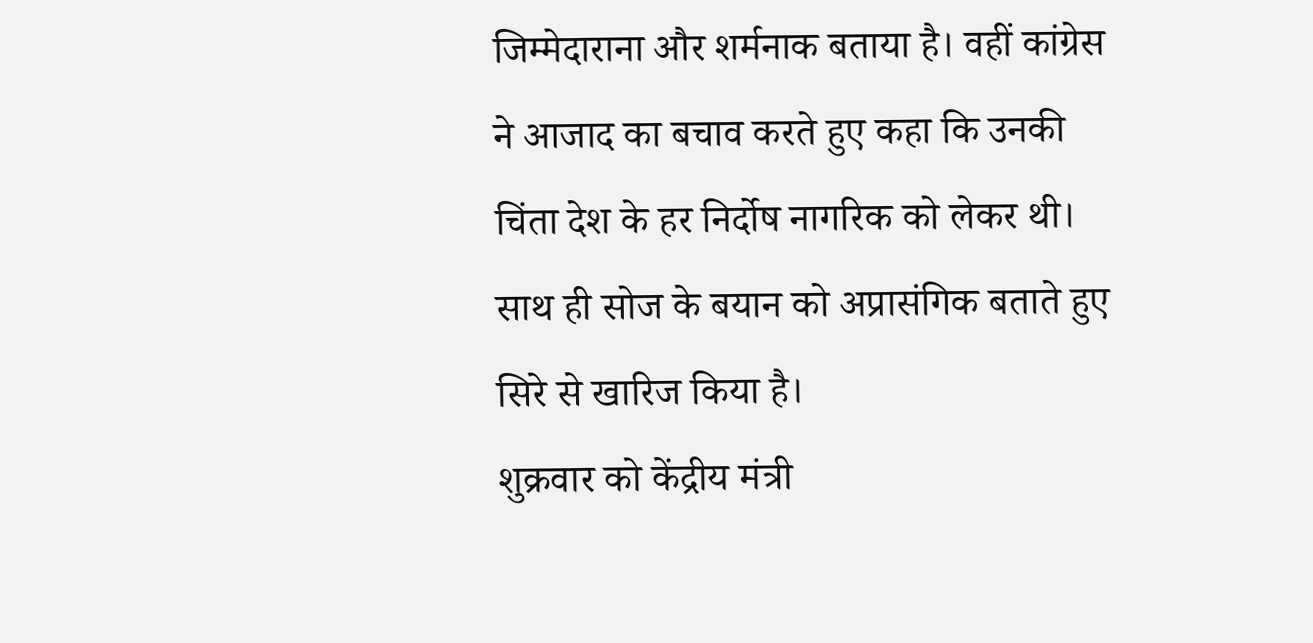जिम्मेदाराना और शर्मनाक बताया है। वहीं कांग्रेस ने आजाद का बचाव करते हुए कहा कि उनकी चिंता देश के हर निर्दोष नागरिक को लेकर थी। साथ ही सोज के बयान को अप्रासंगिक बताते हुए सिरे से खारिज किया है।
शुक्रवार को केंद्रीय मंत्री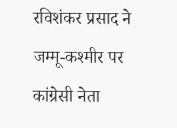रविशंकर प्रसाद ने जम्मू-कश्मीर पर कांग्रेसी नेता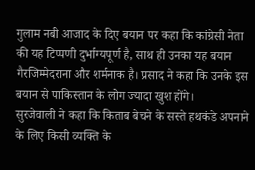गुलाम नबी आजाद के दिए बयान पर कहा कि कांग्रेसी नेता की यह टिप्पणी दुर्भाग्यपूर्ण है, साथ ही उनका यह बयान गैरजिम्मेदराना और शर्मनाक है। प्रसाद ने कहा कि उनके इस बयान से पाकिस्तान के लोग ज्यादा खुश होंगे।
सुरजेवाली ने कहा कि किताब बेचने के सस्ते हथकंडे अपनाने के लिए किसी व्यक्ति के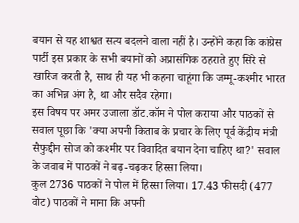बयान से यह शाश्वत सत्य बदलने वाला नहीं है। उन्होंने कहा कि कांग्रेस पार्टी इस प्रकार के सभी बयानों को अप्रासंगिक ठहराते हुए सिरे से खारिज करती है, साथ ही यह भी कहना चाहूंगा कि जम्मू-कश्मीर भारत का अभिन्न अंग है, था और सदैव रहेगा।
इस विषय पर अमर उजाला डॉट.कॉम ने पोल कराया और पाठकों से सवाल पूछा कि 'क्या अपनी किताब के प्रचार के लिए पूर्व केंद्रीय मंत्री सैफुद्दीन सोज को कश्मीर पर विवादित बयान देना चाहिए था?' सवाल के जवाब में पाठकों ने बढ़-चढ़कर हिस्सा लिया।
कुल 2736 पाठकों ने पोल में हिस्सा लिया। 17.43 फीसदी (477 वोट) पाठकों ने माना कि अपनी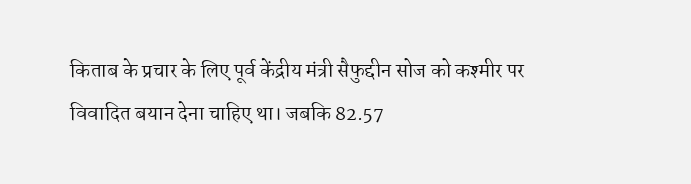किताब के प्रचार के लिए पूर्व केंद्रीय मंत्री सैफुद्दीन सोज को कश्मीर पर विवादित बयान देना चाहिए था। जबकि 82.57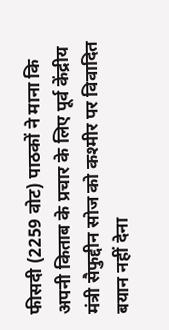फीसदी (2259 वोट) पाठकों ने माना कि अपनी किताब के प्रचार के लिए पूर्व केंद्रीय मंत्री सैफुद्दीन सोज को कश्मीर पर विवादित बयान नहीं देना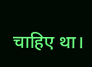चाहिए था।